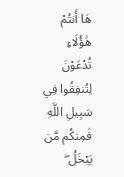هَا أَنتُمْ هَٰؤُلَاءِ تُدْعَوْنَ لِتُنفِقُوا فِي سَبِيلِ اللَّهِ فَمِنكُم مَّن يَبْخَلُ ۖ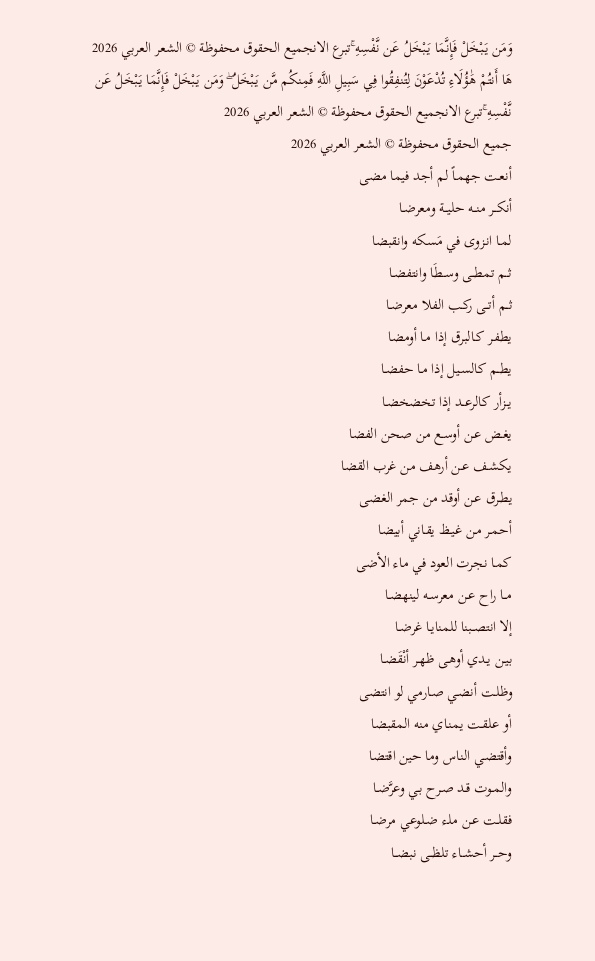وَمَن يَبْخَلْ فَإِنَّمَا يَبْخَلُ عَن نَّفْسِهِ ۚتبرع الانجميع الحقوق محفوظة © الشعر العربي 2026
هَا أَنتُمْ هَٰؤُلَاءِ تُدْعَوْنَ لِتُنفِقُوا فِي سَبِيلِ اللَّهِ فَمِنكُم مَّن يَبْخَلُ ۖ وَمَن يَبْخَلْ فَإِنَّمَا يَبْخَلُ عَن نَّفْسِهِ ۚتبرع الانجميع الحقوق محفوظة © الشعر العربي 2026
جميع الحقوق محفوظة © الشعر العربي 2026
أنعـت جهمـاً لم أجد فيما مضى
أنكــر منــه حليــة ومعرضـا
لمـا انـزوى في مَسكه وانقبضا
ثــم تمطــى وســطَا وانتفضـا
ثــم أتــى ركـب الفلا معرضـا
يطفـر كـالبرق إذا مـا أومضا
يطــم كالسـيل إذا مـا حفضـا
يــزأر كالرعــد إذا تخضخضـا
يغـض عـن أوسـع من صحن الفضا
يكشـف عـن أرهف من غرب القضا
يطـرق عـن أوقد من جمر الغضى
أحمـر مـن غيـظ يقـاني أبيضا
كمـا نجرت العود في ماء الأضى
مــا راح عـن معرسـه لينهضـا
إلا انتصــبنا للمنايـا غرضـا
بيـن يـدي أوهـى ظهـر أنْقَضـا
وظلـت أنضـي صـارمي لو انتضى
أو علقـت يمنـاي منه المقبضا
وأقتضـي الناس وما حين اقتضا
والمـوت قـد صـرح بـي وعرَّضـا
فقلـت عـن ملـء ضـلوعي مرضـا
وحــر أحشــاء تلظــى نبضــا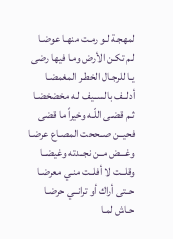لمهجـة لـو رمـت منهـا عوضـا
لـم تكـن الأرض ومـا فيها رضى
يـا للرجـال الخطـر المغمضـا
أدلــف بالســيف لـه مخضخضـا
ثـم قضـى اللّـه وخيراً ما قضى
فحيــن صــححت المصـاع عرضـا
وغـــض مــن نجــدته وغيضــا
وقلــت لا أفلــت منـي معرضـا
حــتى أراك أو ترانــي حرضـا
حـاش لمـا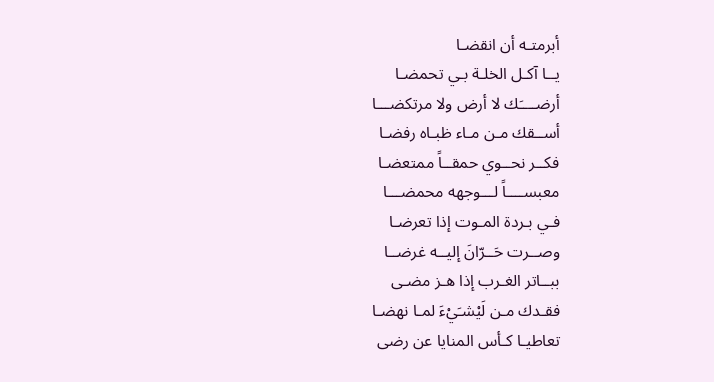أبرمتـه أن انقضـا
يــا آكـل الخلـة بـي تحمضـا
أرضــــَك لا أرض ولا مرتكضـــا
أســقك مـن مـاء ظبـاه رفضـا
فكــر نحــوي حمقــاً ممتعضـا
معبســــاً لـــوجهه محمضـــا
فـي بـردة المـوت إذا تعرضـا
وصــرت حَــرّانَ إليــه غرضــا
ببــاتر الغـرب إذا هـز مضـى
فقـدك مـن لَيْشـَيْءَ لمـا نهضـا
تعاطيـا كـأس المنايا عن رضى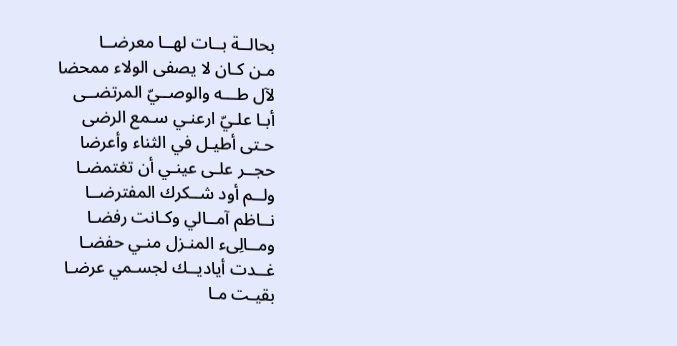بحالــة بــات لهــا معرضــا
مـن كـان لا يصفى الولاء ممحضا
لآل طـــه والوصــيّ المرتضــى
أبـا علـيّ ارعنـي سـمع الرضى
حـتى أطيـل في الثناء وأعرضا
حجــر علـى عينـي أن تغتمضـا
ولــم أود شــكرك المفترضــا
نــاظم آمــالي وكـانت رفضـا
ومــالِىء المنـزل منـي حفضـا
غــدت أياديــك لجسـمي عرضـا
بقيـت مـا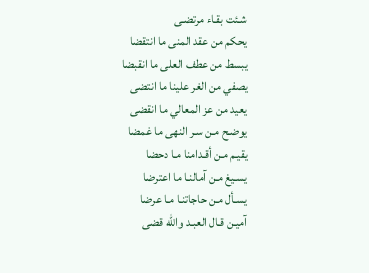شـئت بقـاء مرتضـى
يحكم من عقد المنى ما انتقضا
يبسط من عطف العلى ما انقبضا
يصفي من الغر علينا ما انتضى
يعيد من عز المعالي ما انقضى
يوضـح مـن سـر النهى ما غمضا
يقيـم مـن أقـدامنا مـا دحضا
يسـيغ مـن آمالنـا ما اعترضا
يسـأل مـن حاجاتنـا مـا عرضا
آميـن قـال العبـد واللّه قضى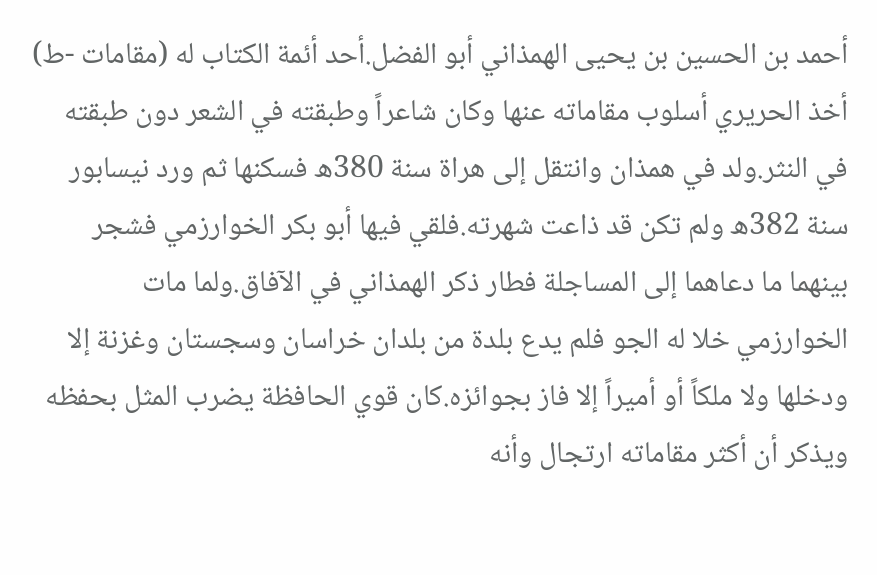أحمد بن الحسين بن يحيى الهمذاني أبو الفضل.أحد أئمة الكتاب له (مقامات -ط) أخذ الحريري أسلوب مقاماته عنها وكان شاعراً وطبقته في الشعر دون طبقته في النثر.ولد في همذان وانتقل إلى هراة سنة 380ه فسكنها ثم ورد نيسابور سنة 382ه ولم تكن قد ذاعت شهرته.فلقي فيها أبو بكر الخوارزمي فشجر بينهما ما دعاهما إلى المساجلة فطار ذكر الهمذاني في الآفاق.ولما مات الخوارزمي خلا له الجو فلم يدع بلدة من بلدان خراسان وسجستان وغزنة إلا ودخلها ولا ملكاً أو أميراً إلا فاز بجوائزه.كان قوي الحافظة يضرب المثل بحفظه ويذكر أن أكثر مقاماته ارتجال وأنه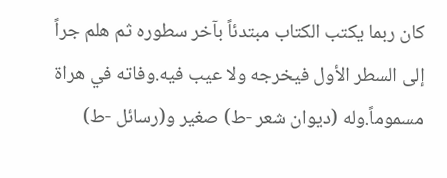كان ربما يكتب الكتاب مبتدئاً بآخر سطوره ثم هلم جراً إلى السطر الأول فيخرجه ولا عيب فيه.وفاته في هراة مسموماً.وله (ديوان شعر -ط) صغير و(رسائل -ط)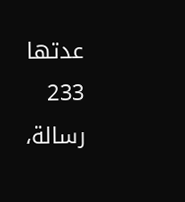عدتها 233 رسالة،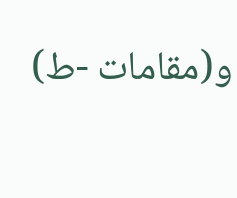و(مقامات -ط)